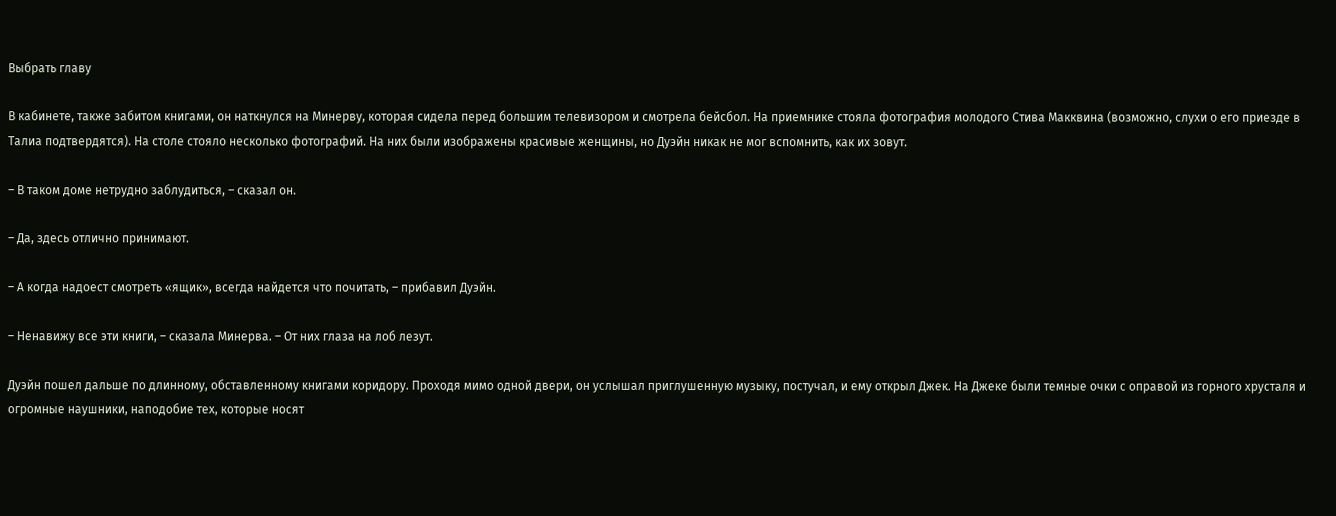Выбрать главу

В кабинете, также забитом книгами, он наткнулся на Минерву, которая сидела перед большим телевизором и смотрела бейсбол. На приемнике стояла фотография молодого Стива Макквина (возможно, слухи о его приезде в Талиа подтвердятся). На столе стояло несколько фотографий. На них были изображены красивые женщины, но Дуэйн никак не мог вспомнить, как их зовут.

– В таком доме нетрудно заблудиться, – сказал он.

– Да, здесь отлично принимают.

– А когда надоест смотреть «ящик», всегда найдется что почитать, – прибавил Дуэйн.

– Ненавижу все эти книги, – сказала Минерва. – От них глаза на лоб лезут.

Дуэйн пошел дальше по длинному, обставленному книгами коридору. Проходя мимо одной двери, он услышал приглушенную музыку, постучал, и ему открыл Джек. На Джеке были темные очки с оправой из горного хрусталя и огромные наушники, наподобие тех, которые носят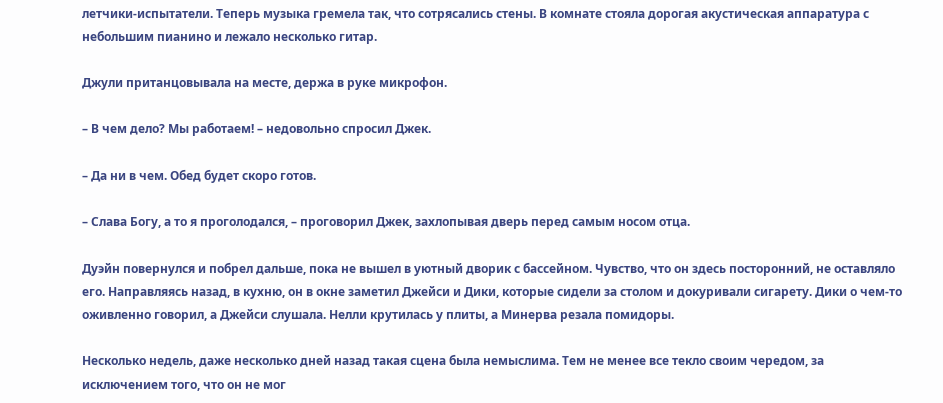летчики-испытатели. Теперь музыка гремела так, что сотрясались стены. В комнате стояла дорогая акустическая аппаратура с небольшим пианино и лежало несколько гитар.

Джули пританцовывала на месте, держа в руке микрофон.

– В чем дело? Мы работаем! – недовольно спросил Джек.

– Да ни в чем. Обед будет скоро готов.

– Слава Богу, а то я проголодался, – проговорил Джек, захлопывая дверь перед самым носом отца.

Дуэйн повернулся и побрел дальше, пока не вышел в уютный дворик с бассейном. Чувство, что он здесь посторонний, не оставляло его. Направляясь назад, в кухню, он в окне заметил Джейси и Дики, которые сидели за столом и докуривали сигарету. Дики о чем-то оживленно говорил, а Джейси слушала. Нелли крутилась у плиты, а Минерва резала помидоры.

Несколько недель, даже несколько дней назад такая сцена была немыслима. Тем не менее все текло своим чередом, за исключением того, что он не мог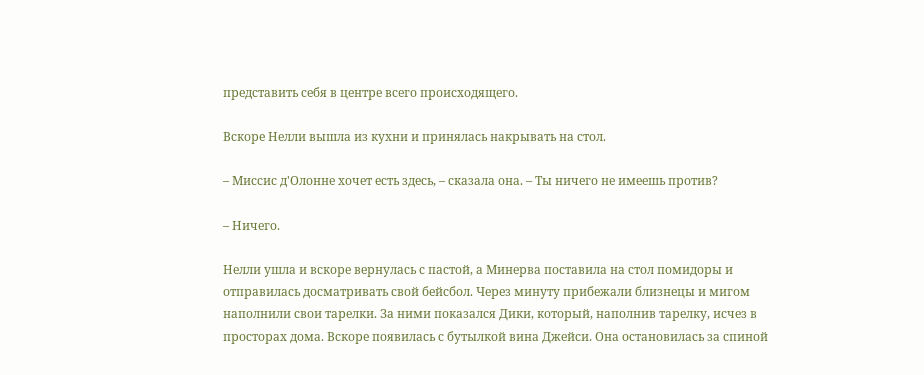представить себя в центре всего происходящего.

Вскоре Нелли вышла из кухни и принялась накрывать на стол.

– Миссис д'Олонне хочет есть здесь, – сказала она. – Ты ничего не имеешь против?

– Ничего.

Нелли ушла и вскоре вернулась с пастой, а Минерва поставила на стол помидоры и отправилась досматривать свой бейсбол. Через минуту прибежали близнецы и мигом наполнили свои тарелки. За ними показался Дики, который, наполнив тарелку, исчез в просторах дома. Вскоре появилась с бутылкой вина Джейси. Она остановилась за спиной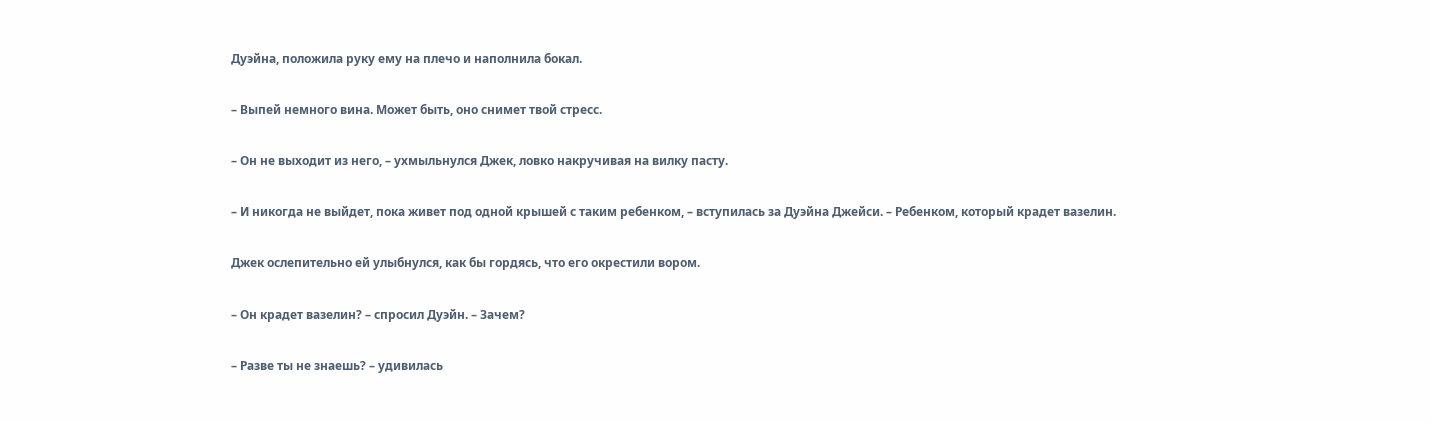Дуэйна, положила руку ему на плечо и наполнила бокал.

– Выпей немного вина. Может быть, оно снимет твой стресс.

– Он не выходит из него, – ухмыльнулся Джек, ловко накручивая на вилку пасту.

– И никогда не выйдет, пока живет под одной крышей с таким ребенком, – вступилась за Дуэйна Джейси. – Ребенком, который крадет вазелин.

Джек ослепительно ей улыбнулся, как бы гордясь, что его окрестили вором.

– Он крадет вазелин? – спросил Дуэйн. – Зачем?

– Разве ты не знаешь? – удивилась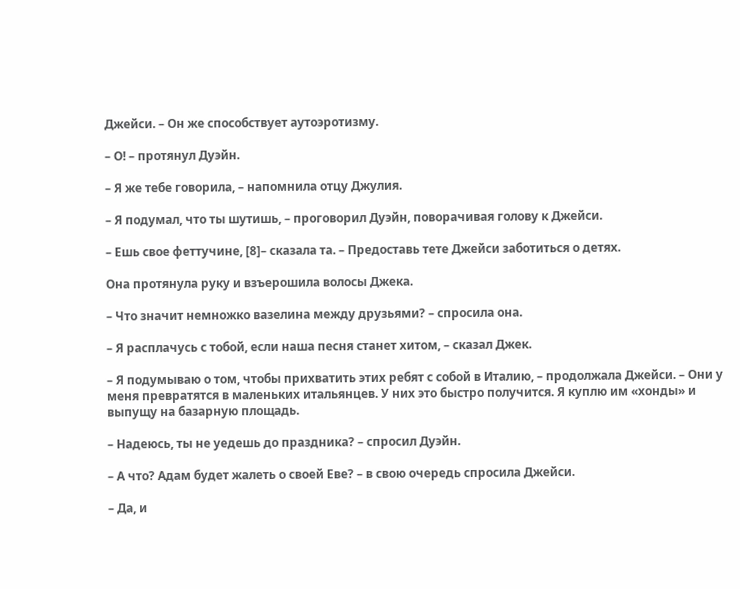Джейси. – Он же способствует аутоэротизму.

– О! – протянул Дуэйн.

– Я же тебе говорила, – напомнила отцу Джулия.

– Я подумал, что ты шутишь, – проговорил Дуэйн, поворачивая голову к Джейси.

– Ешь свое феттучине, [8]– сказала та. – Предоставь тете Джейси заботиться о детях.

Она протянула руку и взъерошила волосы Джека.

– Что значит немножко вазелина между друзьями? – спросила она.

– Я расплачусь с тобой, если наша песня станет хитом, – сказал Джек.

– Я подумываю о том, чтобы прихватить этих ребят с собой в Италию, – продолжала Джейси. – Они у меня превратятся в маленьких итальянцев. У них это быстро получится. Я куплю им «хонды» и выпущу на базарную площадь.

– Надеюсь, ты не уедешь до праздника? – спросил Дуэйн.

– А что? Адам будет жалеть о своей Еве? – в свою очередь спросила Джейси.

– Да, и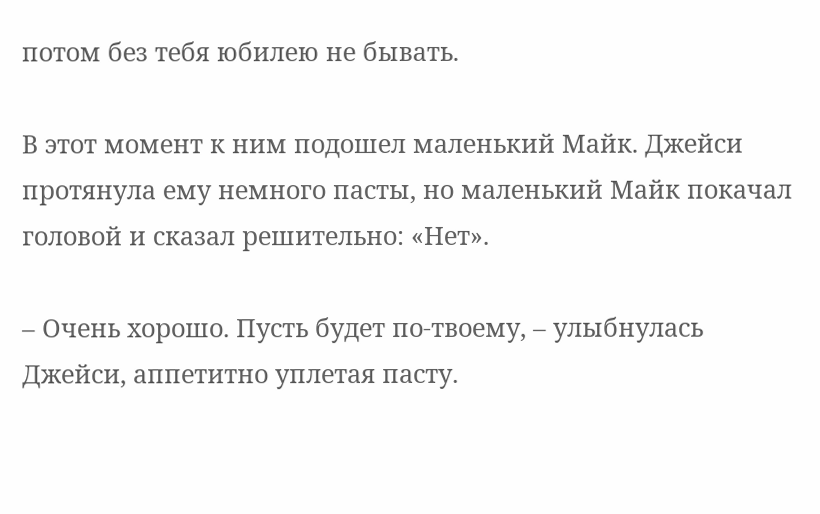потом без тебя юбилею не бывать.

В этот момент к ним подошел маленький Майк. Джейси протянула ему немного пасты, но маленький Майк покачал головой и сказал решительно: «Нет».

– Очень хорошо. Пусть будет по-твоему, – улыбнулась Джейси, аппетитно уплетая пасту.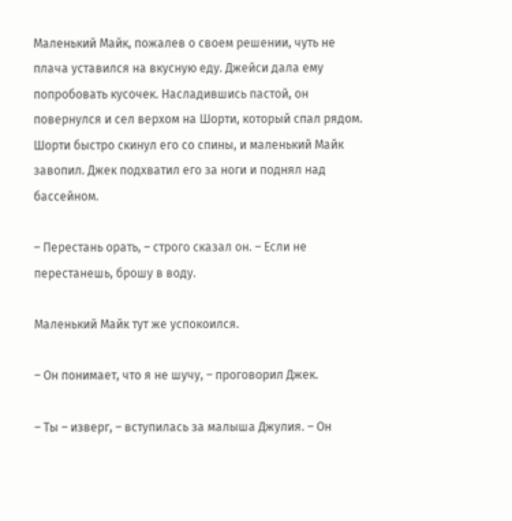Маленький Майк, пожалев о своем решении, чуть не плача уставился на вкусную еду. Джейси дала ему попробовать кусочек. Насладившись пастой, он повернулся и сел верхом на Шорти, который спал рядом. Шорти быстро скинул его со спины, и маленький Майк завопил. Джек подхватил его за ноги и поднял над бассейном.

– Перестань орать, – строго сказал он. – Если не перестанешь, брошу в воду.

Маленький Майк тут же успокоился.

– Он понимает, что я не шучу, – проговорил Джек.

– Ты – изверг, – вступилась за малыша Джулия. – Он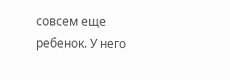совсем еще ребенок. У него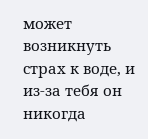может возникнуть страх к воде, и из-за тебя он никогда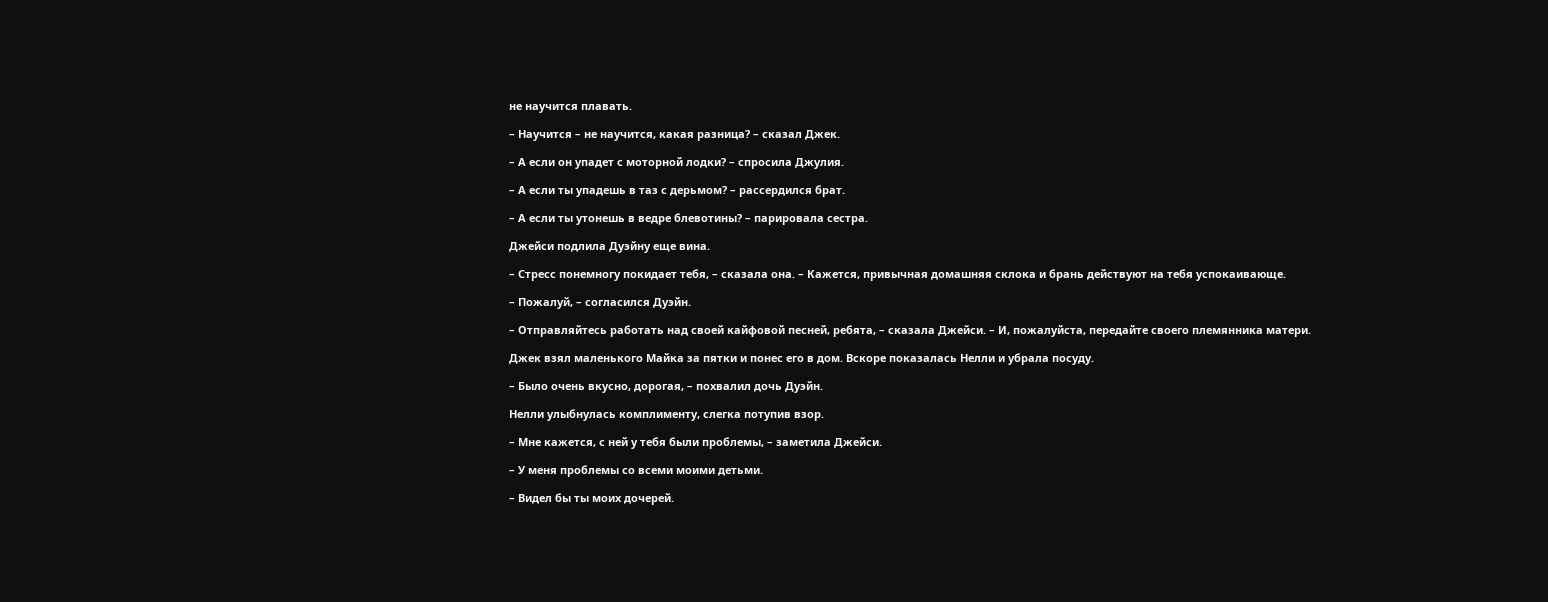не научится плавать.

– Научится – не научится, какая разница? – сказал Джек.

– А если он упадет с моторной лодки? – спросила Джулия.

– А если ты упадешь в таз с дерьмом? – рассердился брат.

– А если ты утонешь в ведре блевотины? – парировала сестра.

Джейси подлила Дуэйну еще вина.

– Стресс понемногу покидает тебя, – сказала она. – Кажется, привычная домашняя склока и брань действуют на тебя успокаивающе.

– Пожалуй, – согласился Дуэйн.

– Отправляйтесь работать над своей кайфовой песней, ребята, – сказала Джейси. – И, пожалуйста, передайте своего племянника матери.

Джек взял маленького Майка за пятки и понес его в дом. Вскоре показалась Нелли и убрала посуду.

– Было очень вкусно, дорогая, – похвалил дочь Дуэйн.

Нелли улыбнулась комплименту, слегка потупив взор.

– Мне кажется, с ней у тебя были проблемы, – заметила Джейси.

– У меня проблемы со всеми моими детьми.

– Видел бы ты моих дочерей.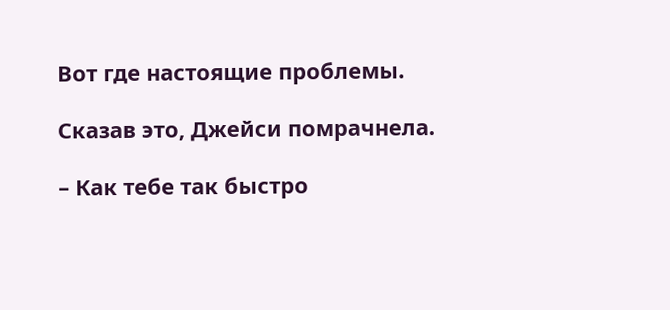Вот где настоящие проблемы.

Сказав это, Джейси помрачнела.

– Как тебе так быстро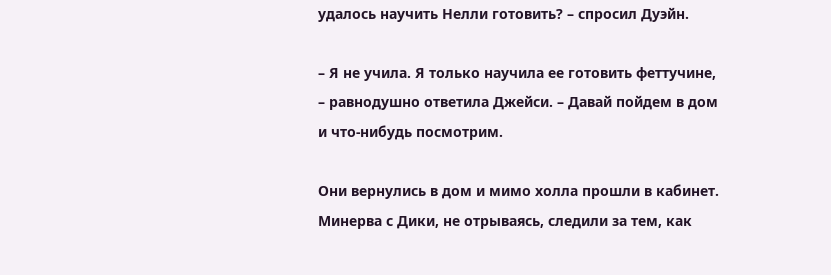удалось научить Нелли готовить? – спросил Дуэйн.

– Я не учила. Я только научила ее готовить феттучине, – равнодушно ответила Джейси. – Давай пойдем в дом и что-нибудь посмотрим.

Они вернулись в дом и мимо холла прошли в кабинет. Минерва с Дики, не отрываясь, следили за тем, как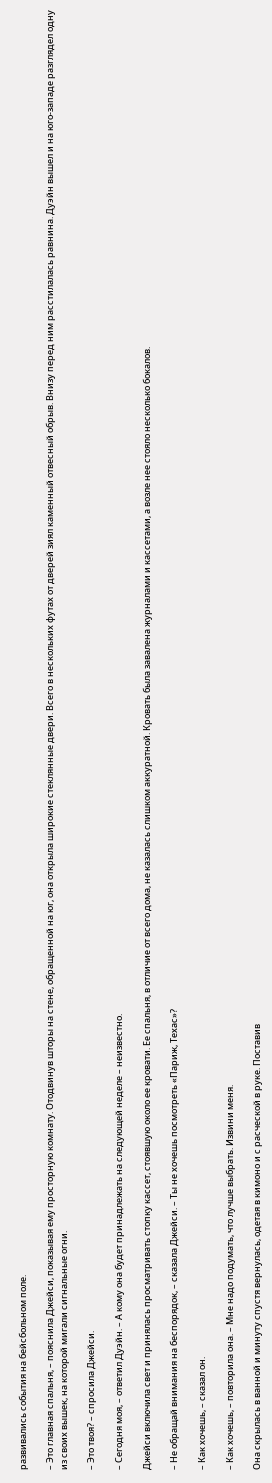развивались события на бейсбольном поле.

– Это главная спальня, – пояснила Джейси, показывая ему просторную комнату. Отодвинув шторы на стене, обращенной на юг, она открыла широкие стеклянные двери. Всего в нескольких футах от дверей зиял каменный отвесный обрыв. Внизу перед ним расстилалась равнина. Дуэйн вышел и на юго-западе разглядел одну из своих вышек, на которой мигали сигнальные огни.

– Это твоя? – спросила Джейси.

– Сегодня моя, – ответил Дуэйн. – А кому она будет принадлежать на следующей неделе – неизвестно.

Джейси включила свет и принялась просматривать стопку кассет, стоявшую около ее кровати. Ее спальня, в отличие от всего дома, не казалась слишком аккуратной. Кровать была завалена журналами и кассетами, а возле нее стояло несколько бокалов.

– Не обращай внимания на беспорядок, – сказала Джейси. – Ты не хочешь посмотреть «Париж, Техас»?

– Как хочешь, – сказал он.

– Как хочешь, – повторила она. – Мне надо подумать, что лучше выбрать. Извини меня.

Она скрылась в ванной и минуту спустя вернулась, одетая в кимоно и с расческой в руке. Поставив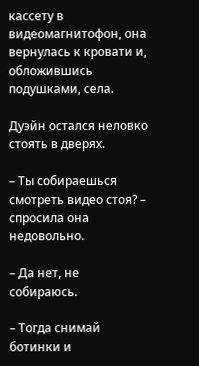кассету в видеомагнитофон, она вернулась к кровати и, обложившись подушками, села.

Дуэйн остался неловко стоять в дверях.

– Ты собираешься смотреть видео стоя? – спросила она недовольно.

– Да нет, не собираюсь.

– Тогда снимай ботинки и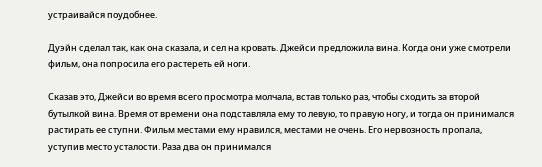устраивайся поудобнее.

Дуэйн сделал так, как она сказала, и сел на кровать. Джейси предложила вина. Когда они уже смотрели фильм, она попросила его растереть ей ноги.

Сказав это, Джейси во время всего просмотра молчала, встав только раз, чтобы сходить за второй бутылкой вина. Время от времени она подставляла ему то левую, то правую ногу, и тогда он принимался растирать ее ступни. Фильм местами ему нравился, местами не очень. Его нервозность пропала, уступив место усталости. Раза два он принимался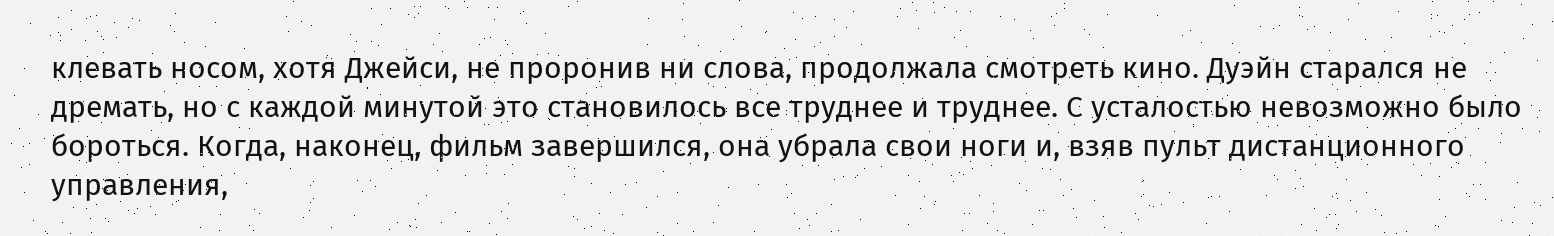клевать носом, хотя Джейси, не проронив ни слова, продолжала смотреть кино. Дуэйн старался не дремать, но с каждой минутой это становилось все труднее и труднее. С усталостью невозможно было бороться. Когда, наконец, фильм завершился, она убрала свои ноги и, взяв пульт дистанционного управления,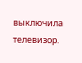выключила телевизор.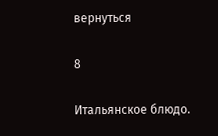вернуться

8

Итальянское блюдо.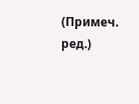(Примеч. ред.)